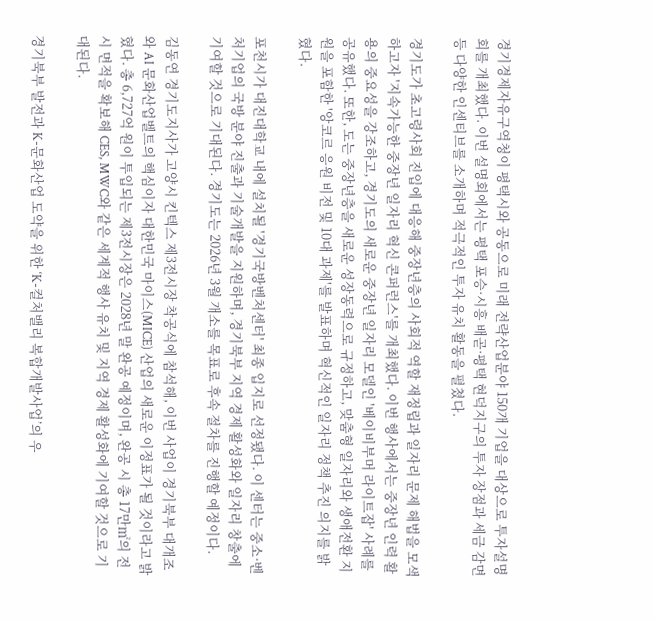경기경제자유구역청이 평택시와 공동으로 미래 전략산업분야 150개 기업을 대상으로 투자설명회를 개최했다. 이번 설명회에서는 평택 포승·시흥 배곧·평택 현덕지구의 투자 장점과 세금 감면 등 다양한 인센티브를 소개하며 적극적인 투자 유치 활동을 펼쳤다.

경기도가 초고령사회 진입에 대응해 중장년층의 사회적 역할 재정립과 일자리 문제 해법을 모색하고자 '지속가능한 중장년 일자리 혁신 콘퍼런스'를 개최했다. 이번 행사에서는 중장년 인력 활용의 중요성을 강조하고, 경기도의 새로운 중장년 일자리 모델인 '베이비부머 라이트잡' 사례를 공유했다. 또한, 도는 중장년층을 새로운 성장동력으로 규정하고, 맞춤형 일자리와 생애전환 지원을 포함한 '앙코르 응원 비전 및 10대 과제'를 발표하며 혁신적인 일자리 정책 추진 의지를 밝혔다.

포천시가 대진대학교 내에 설치될 '경기국방벤처센터' 최종 입지로 선정됐다. 이 센터는 중소·벤처기업의 국방 분야 진출과 기술개발을 지원하며, 경기북부 지역 경제 활성화와 일자리 창출에 기여할 것으로 기대된다. 경기도는 2026년 3월 개소를 목표로 후속 절차를 진행할 예정이다.

김동연 경기도지사가 고양시 킨텍스 제3전시장 착공식에 참석해, 이번 사업이 경기북부 대개조와 AI 문화산업벨트의 핵심이자 대한민국 마이스(MICE) 산업의 새로운 이정표가 될 것이라고 밝혔다. 총 6,727억 원이 투입되는 제3전시장은 2028년 말 완공 예정이며, 완공 시 총 17만㎡의 전시 면적을 확보해 CES, MWC와 같은 세계적 행사 유치 및 지역 경제 활성화에 기여할 것으로 기대된다.

경기북부 발전과 K-문화산업 도약을 위한 ‘K-컬처밸리 복합개발사업’의 우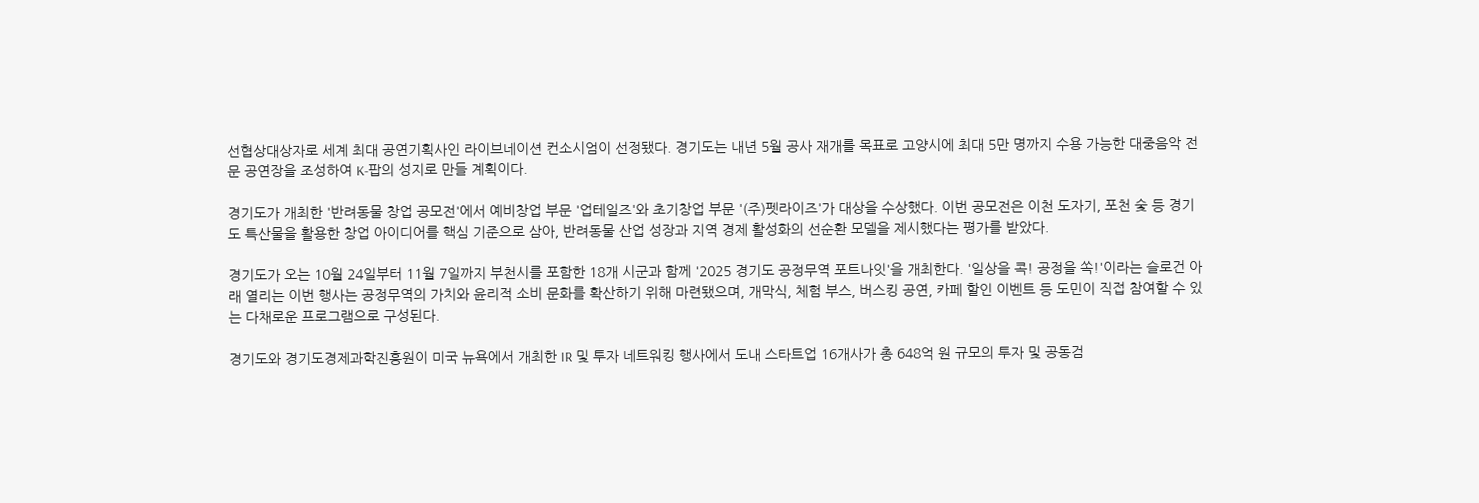선협상대상자로 세계 최대 공연기획사인 라이브네이션 컨소시엄이 선정됐다. 경기도는 내년 5월 공사 재개를 목표로 고양시에 최대 5만 명까지 수용 가능한 대중음악 전문 공연장을 조성하여 K-팝의 성지로 만들 계획이다.

경기도가 개최한 '반려동물 창업 공모전'에서 예비창업 부문 '업테일즈'와 초기창업 부문 '(주)펫라이즈'가 대상을 수상했다. 이번 공모전은 이천 도자기, 포천 숯 등 경기도 특산물을 활용한 창업 아이디어를 핵심 기준으로 삼아, 반려동물 산업 성장과 지역 경제 활성화의 선순환 모델을 제시했다는 평가를 받았다.

경기도가 오는 10월 24일부터 11월 7일까지 부천시를 포함한 18개 시군과 함께 '2025 경기도 공정무역 포트나잇'을 개최한다. '일상을 콕! 공정을 쏙!'이라는 슬로건 아래 열리는 이번 행사는 공정무역의 가치와 윤리적 소비 문화를 확산하기 위해 마련됐으며, 개막식, 체험 부스, 버스킹 공연, 카페 할인 이벤트 등 도민이 직접 참여할 수 있는 다채로운 프로그램으로 구성된다.

경기도와 경기도경제과학진흥원이 미국 뉴욕에서 개최한 IR 및 투자 네트워킹 행사에서 도내 스타트업 16개사가 총 648억 원 규모의 투자 및 공동검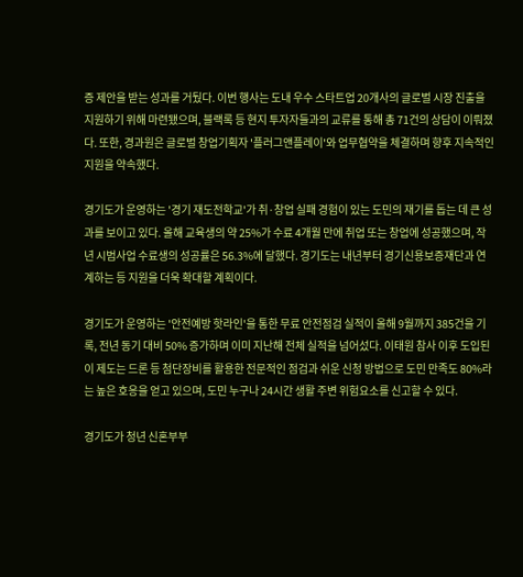증 제안을 받는 성과를 거뒀다. 이번 행사는 도내 우수 스타트업 20개사의 글로벌 시장 진출을 지원하기 위해 마련됐으며, 블랙록 등 현지 투자자들과의 교류를 통해 총 71건의 상담이 이뤄졌다. 또한, 경과원은 글로벌 창업기획자 '플러그앤플레이'와 업무협약을 체결하며 향후 지속적인 지원을 약속했다.

경기도가 운영하는 '경기 재도전학교'가 취·창업 실패 경험이 있는 도민의 재기를 돕는 데 큰 성과를 보이고 있다. 올해 교육생의 약 25%가 수료 4개월 만에 취업 또는 창업에 성공했으며, 작년 시범사업 수료생의 성공률은 56.3%에 달했다. 경기도는 내년부터 경기신용보증재단과 연계하는 등 지원을 더욱 확대할 계획이다.

경기도가 운영하는 '안전예방 핫라인'을 통한 무료 안전점검 실적이 올해 9월까지 385건을 기록, 전년 동기 대비 50% 증가하며 이미 지난해 전체 실적을 넘어섰다. 이태원 참사 이후 도입된 이 제도는 드론 등 첨단장비를 활용한 전문적인 점검과 쉬운 신청 방법으로 도민 만족도 80%라는 높은 호응을 얻고 있으며, 도민 누구나 24시간 생활 주변 위험요소를 신고할 수 있다.

경기도가 청년 신혼부부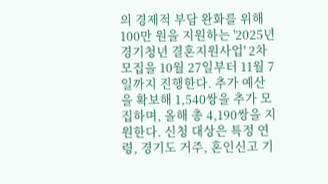의 경제적 부담 완화를 위해 100만 원을 지원하는 '2025년 경기청년 결혼지원사업' 2차 모집을 10월 27일부터 11월 7일까지 진행한다. 추가 예산을 확보해 1,540쌍을 추가 모집하며, 올해 총 4,190쌍을 지원한다. 신청 대상은 특정 연령, 경기도 거주, 혼인신고 기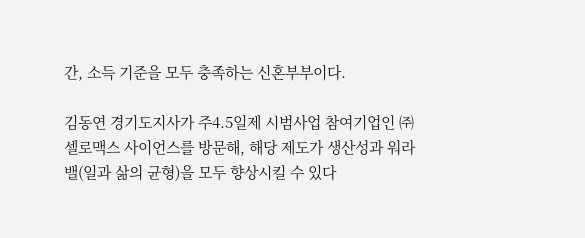간, 소득 기준을 모두 충족하는 신혼부부이다.

김동연 경기도지사가 주4.5일제 시범사업 참여기업인 ㈜셀로맥스 사이언스를 방문해, 해당 제도가 생산성과 워라밸(일과 삶의 균형)을 모두 향상시킬 수 있다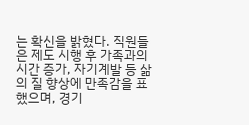는 확신을 밝혔다. 직원들은 제도 시행 후 가족과의 시간 증가, 자기계발 등 삶의 질 향상에 만족감을 표했으며, 경기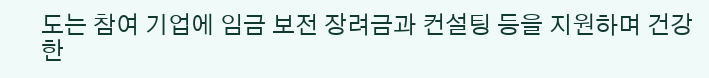도는 참여 기업에 임금 보전 장려금과 컨설팅 등을 지원하며 건강한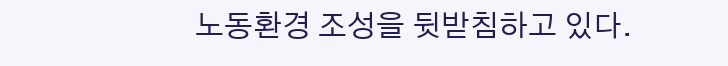노동환경 조성을 뒷받침하고 있다.